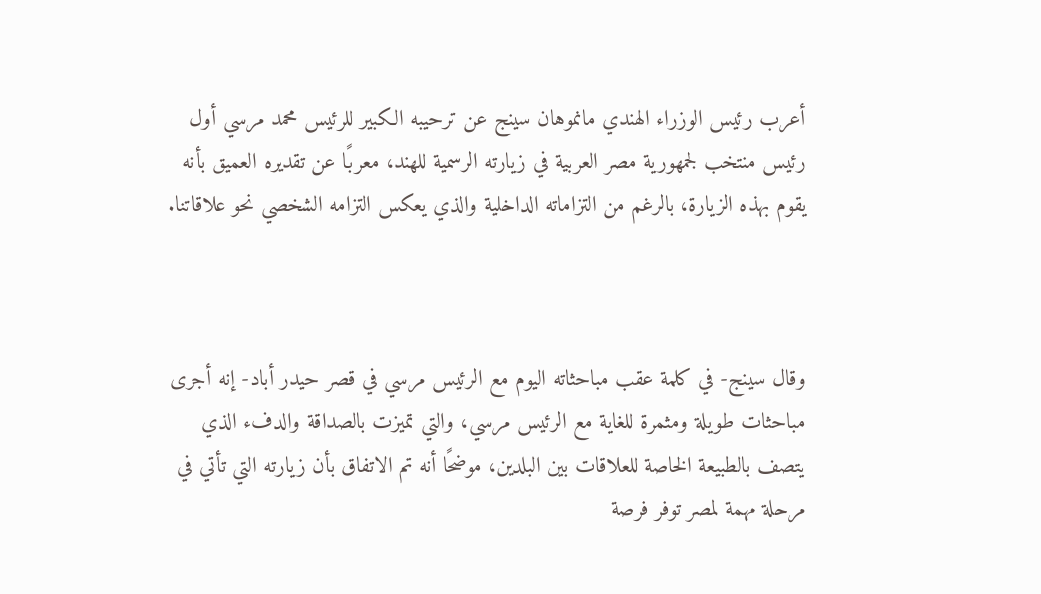أعرب رئيس الوزراء الهندي مانموهان سينج عن ترحيبه الكبير للرئيس محمد مرسي أول رئيس منتخب لجمهورية مصر العربية في زيارته الرسمية للهند، معربًا عن تقديره العميق بأنه يقوم بهذه الزيارة، بالرغم من التزاماته الداخلية والذي يعكس التزامه الشخصي نحو علاقاتنا.



وقال سينج- في كلمة عقب مباحثاته اليوم مع الرئيس مرسي في قصر حيدر أباد- إنه أجرى مباحثات طويلة ومثمرة للغاية مع الرئيس مرسي، والتي تميزت بالصداقة والدفء الذي يتصف بالطبيعة الخاصة للعلاقات بين البلدين، موضحًا أنه تم الاتفاق بأن زيارته التي تأتي في مرحلة مهمة لمصر توفر فرصة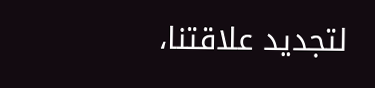لتجديد علاقتنا،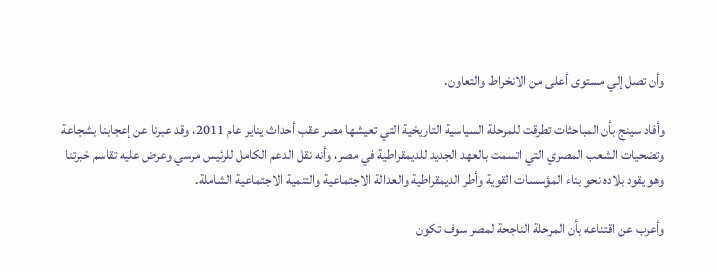وأن تصل إلي مستوى أعلى من الانخراط والتعاون.

وأفاد سينج بأن المباحثات تطرقت للمرحلة السياسية التاريخية التي تعيشها مصر عقب أحداث يناير عام 2011، وقد عبرنا عن إعجابنا بشجاعة وتضحيات الشعب المصري التي اتسمت بالعهد الجديد للديمقراطية في مصر، وأنه نقل الدعم الكامل للرئيس مرسي وعرض عليه تقاسم خبرتنا وهو يقود بلاده نحو بناء المؤسسات القوية وأطر الديمقراطية والعدالة الاجتماعية والتنمية الاجتماعية الشاملة.

وأعرب عن اقتناعه بأن المرحلة الناجحة لمصر سوف تكون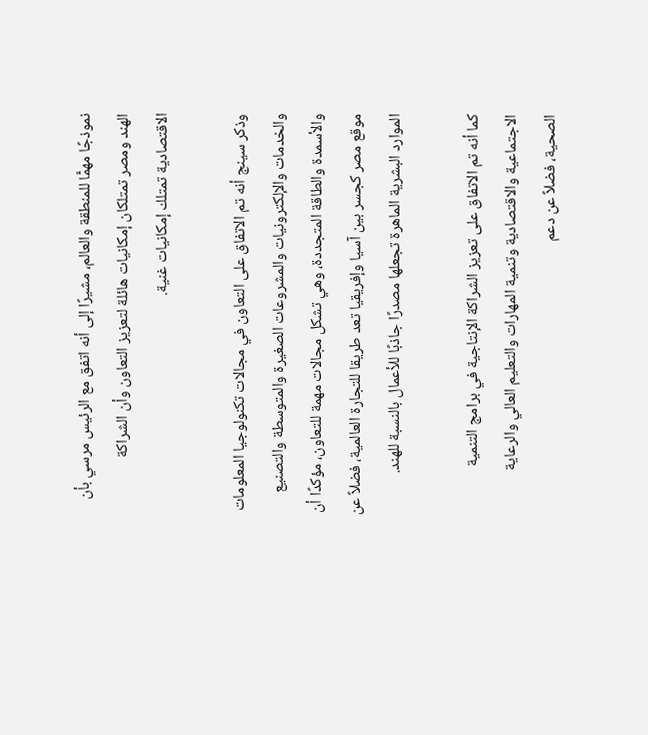نموذجًا مهمًّا للمنطقة والعالم، مشيرًا إلى أنه اتفق مع الرئيس مرسي بأن الهند ومصر تمتلكان إمكانيات هائلة لتعزيز التعاون وأن الشراكة الاقتصادية تمتلك إمكانيات غنية.

وذكر سينج أنه تم الاتفاق على التعاون في مجالات تكنولوجيا المعلومات والخدمات والإلكترونيات والمشروعات الصغيرة والمتوسطة والتصنيع والأسمدة والطاقة المتجددة، وهي تشكل مجالات مهمة للتعاون، مؤكدًا أن موقع مصر كجسر بين آسيا وإفريقيا تعد طريقا للتجارة العالمية، فضلاً عن الموارد البشرية الماهرة تجعلها مصدرًا جاذبًا للأعمال بالنسبة للهند.

كما أنه تم الاتفاق على تعزيز الشراكة الإنتاجية في برامج التنمية الاجتماعية والاقتصادية وتنمية المهارات والتعليم العالي والرعاية الصحية، فضلاً عن دعم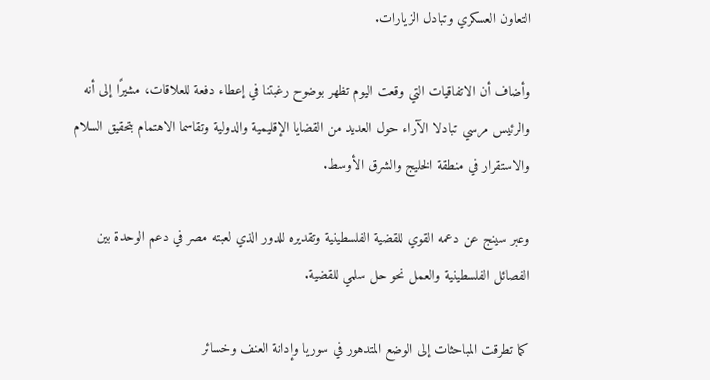التعاون العسكري وتبادل الزيارات.

وأضاف أن الاتفاقيات التي وقعت اليوم تظهر بوضوح رغبتنا في إعطاء دفعة للعلاقات، مشيرًا إلى أنه والرئيس مرسي تبادلا الآراء حول العديد من القضايا الإقليمية والدولية وتقاسما الاهتمام بتحقيق السلام والاستقرار في منطقة الخليج والشرق الأوسط.

وعبر سينج عن دعمه القوي للقضية الفلسطينية وتقديره للدور الذي لعبته مصر في دعم الوحدة بين الفصائل الفلسطينية والعمل نحو حل سلمي للقضية.

كما تطرقت المباحثات إلى الوضع المتدهور في سوريا وإدانة العنف وخسائر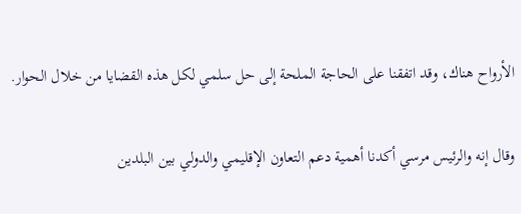الأرواح هناك، وقد اتفقنا على الحاجة الملحة إلى حل سلمي لكل هذه القضايا من خلال الحوار.

وقال إنه والرئيس مرسي أكدنا أهمية دعم التعاون الإقليمي والدولي بين البلدين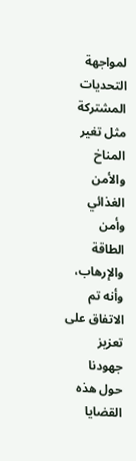لمواجهة التحديات المشتركة مثل تغير المناخ والأمن الغذائي وأمن الطاقة والإرهاب، وأنه تم الاتفاق على تعزيز جهودنا حول هذه القضايا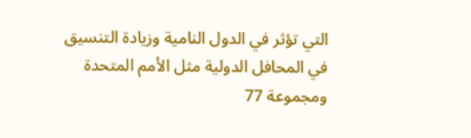التي تؤثر في الدول النامية وزيادة التنسيق في المحافل الدولية مثل الأمم المتحدة ومجموعة 77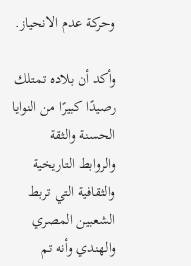وحركة عدم الانحياز.

وأكد أن بلاده تمتلك رصيدًا كبيرًا من النوايا الحسنة والثقة والروابط التاريخية والثقافية التي تربط الشعبين المصري والهندي وأنه تم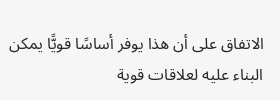الاتفاق على أن هذا يوفر أساسًا قويًّا يمكن البناء عليه لعلاقات قوية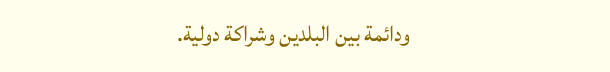ودائمة بين البلدين وشراكة دولية.